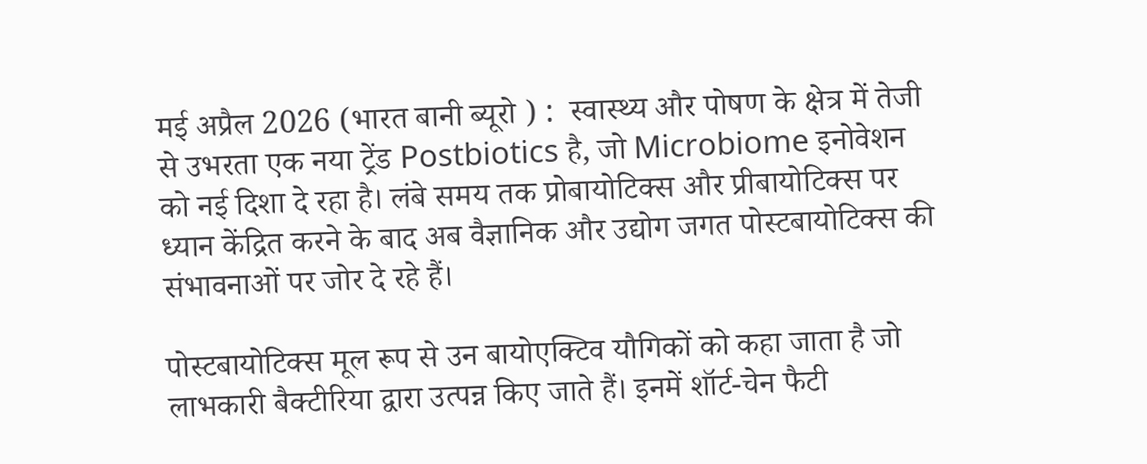मई अप्रैल 2026 (भारत बानी ब्यूरो ) :  स्वास्थ्य और पोषण के क्षेत्र में तेजी से उभरता एक नया ट्रेंड Postbiotics है, जो Microbiome इनोवेशन को नई दिशा दे रहा है। लंबे समय तक प्रोबायोटिक्स और प्रीबायोटिक्स पर ध्यान केंद्रित करने के बाद अब वैज्ञानिक और उद्योग जगत पोस्टबायोटिक्स की संभावनाओं पर जोर दे रहे हैं।

पोस्टबायोटिक्स मूल रूप से उन बायोएक्टिव यौगिकों को कहा जाता है जो लाभकारी बैक्टीरिया द्वारा उत्पन्न किए जाते हैं। इनमें शॉर्ट-चेन फैटी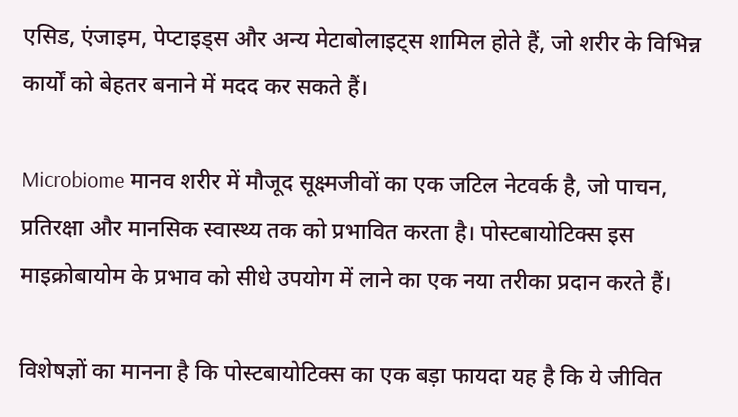एसिड, एंजाइम, पेप्टाइड्स और अन्य मेटाबोलाइट्स शामिल होते हैं, जो शरीर के विभिन्न कार्यों को बेहतर बनाने में मदद कर सकते हैं।

Microbiome मानव शरीर में मौजूद सूक्ष्मजीवों का एक जटिल नेटवर्क है, जो पाचन, प्रतिरक्षा और मानसिक स्वास्थ्य तक को प्रभावित करता है। पोस्टबायोटिक्स इस माइक्रोबायोम के प्रभाव को सीधे उपयोग में लाने का एक नया तरीका प्रदान करते हैं।

विशेषज्ञों का मानना है कि पोस्टबायोटिक्स का एक बड़ा फायदा यह है कि ये जीवित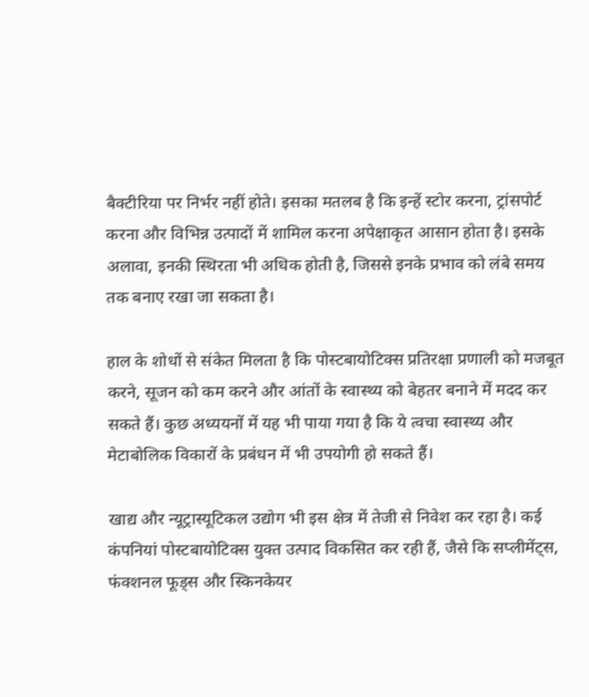बैक्टीरिया पर निर्भर नहीं होते। इसका मतलब है कि इन्हें स्टोर करना, ट्रांसपोर्ट करना और विभिन्न उत्पादों में शामिल करना अपेक्षाकृत आसान होता है। इसके अलावा, इनकी स्थिरता भी अधिक होती है, जिससे इनके प्रभाव को लंबे समय तक बनाए रखा जा सकता है।

हाल के शोधों से संकेत मिलता है कि पोस्टबायोटिक्स प्रतिरक्षा प्रणाली को मजबूत करने, सूजन को कम करने और आंतों के स्वास्थ्य को बेहतर बनाने में मदद कर सकते हैं। कुछ अध्ययनों में यह भी पाया गया है कि ये त्वचा स्वास्थ्य और मेटाबोलिक विकारों के प्रबंधन में भी उपयोगी हो सकते हैं।

खाद्य और न्यूट्रास्यूटिकल उद्योग भी इस क्षेत्र में तेजी से निवेश कर रहा है। कई कंपनियां पोस्टबायोटिक्स युक्त उत्पाद विकसित कर रही हैं, जैसे कि सप्लीमेंट्स, फंक्शनल फूड्स और स्किनकेयर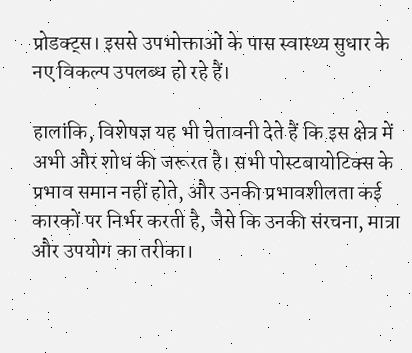प्रोडक्ट्स। इससे उपभोक्ताओं के पास स्वास्थ्य सुधार के नए विकल्प उपलब्ध हो रहे हैं।

हालांकि, विशेषज्ञ यह भी चेतावनी देते हैं कि इस क्षेत्र में अभी और शोध की जरूरत है। सभी पोस्टबायोटिक्स के प्रभाव समान नहीं होते, और उनकी प्रभावशीलता कई कारकों पर निर्भर करती है, जैसे कि उनकी संरचना, मात्रा और उपयोग का तरीका।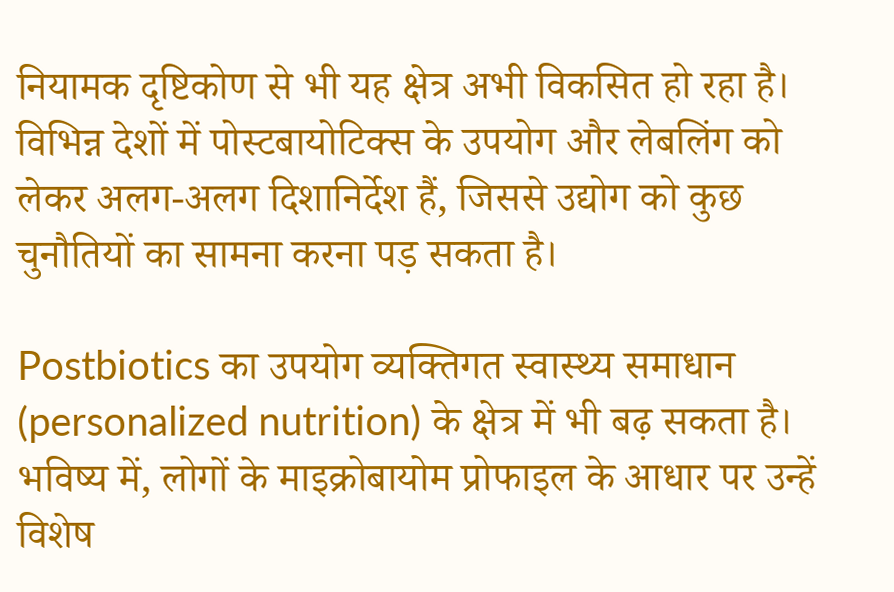नियामक दृष्टिकोण से भी यह क्षेत्र अभी विकसित हो रहा है। विभिन्न देशों में पोस्टबायोटिक्स के उपयोग और लेबलिंग को लेकर अलग-अलग दिशानिर्देश हैं, जिससे उद्योग को कुछ चुनौतियों का सामना करना पड़ सकता है।

Postbiotics का उपयोग व्यक्तिगत स्वास्थ्य समाधान (personalized nutrition) के क्षेत्र में भी बढ़ सकता है। भविष्य में, लोगों के माइक्रोबायोम प्रोफाइल के आधार पर उन्हें विशेष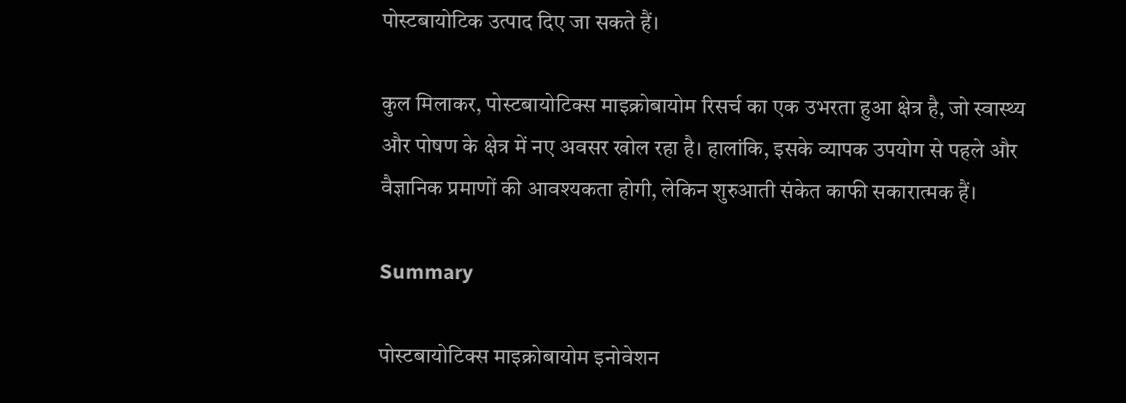पोस्टबायोटिक उत्पाद दिए जा सकते हैं।

कुल मिलाकर, पोस्टबायोटिक्स माइक्रोबायोम रिसर्च का एक उभरता हुआ क्षेत्र है, जो स्वास्थ्य और पोषण के क्षेत्र में नए अवसर खोल रहा है। हालांकि, इसके व्यापक उपयोग से पहले और वैज्ञानिक प्रमाणों की आवश्यकता होगी, लेकिन शुरुआती संकेत काफी सकारात्मक हैं।

Summary

पोस्टबायोटिक्स माइक्रोबायोम इनोवेशन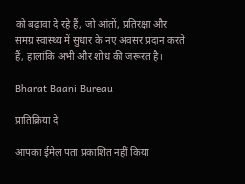को बढ़ावा दे रहे हैं, जो आंतों, प्रतिरक्षा और समग्र स्वास्थ्य में सुधार के नए अवसर प्रदान करते हैं, हालांकि अभी और शोध की जरूरत है।

Bharat Baani Bureau

प्रातिक्रिया दे

आपका ईमेल पता प्रकाशित नहीं किया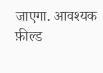जाएगा. आवश्यक फ़ील्ड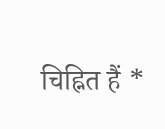चिह्नित हैं *